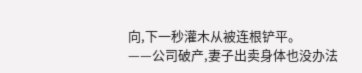向,下一秒灌木从被连根铲平。
——公司破产,妻子出卖身体也没办法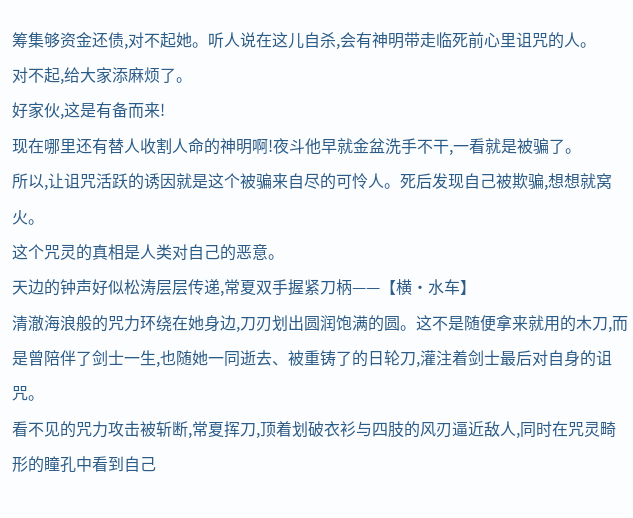筹集够资金还债,对不起她。听人说在这儿自杀,会有神明带走临死前心里诅咒的人。
对不起,给大家添麻烦了。
好家伙,这是有备而来!
现在哪里还有替人收割人命的神明啊!夜斗他早就金盆洗手不干,一看就是被骗了。
所以,让诅咒活跃的诱因就是这个被骗来自尽的可怜人。死后发现自己被欺骗,想想就窝火。
这个咒灵的真相是人类对自己的恶意。
天边的钟声好似松涛层层传递,常夏双手握紧刀柄——【横·水车】
清澈海浪般的咒力环绕在她身边,刀刃划出圆润饱满的圆。这不是随便拿来就用的木刀,而是曾陪伴了剑士一生,也随她一同逝去、被重铸了的日轮刀,灌注着剑士最后对自身的诅咒。
看不见的咒力攻击被斩断,常夏挥刀,顶着划破衣衫与四肢的风刃逼近敌人,同时在咒灵畸形的瞳孔中看到自己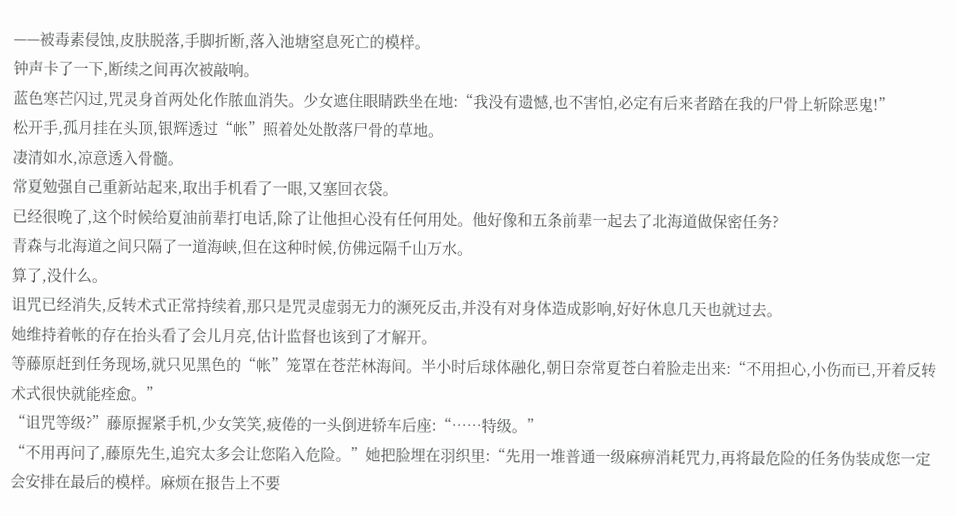——被毒素侵蚀,皮肤脱落,手脚折断,落入池塘窒息死亡的模样。
钟声卡了一下,断续之间再次被敲响。
蓝色寒芒闪过,咒灵身首两处化作脓血消失。少女遮住眼睛跌坐在地:“我没有遗憾,也不害怕,必定有后来者踏在我的尸骨上斩除恶鬼!”
松开手,孤月挂在头顶,银辉透过“帐”照着处处散落尸骨的草地。
凄清如水,凉意透入骨髓。
常夏勉强自己重新站起来,取出手机看了一眼,又塞回衣袋。
已经很晚了,这个时候给夏油前辈打电话,除了让他担心没有任何用处。他好像和五条前辈一起去了北海道做保密任务?
青森与北海道之间只隔了一道海峡,但在这种时候,仿佛远隔千山万水。
算了,没什么。
诅咒已经消失,反转术式正常持续着,那只是咒灵虚弱无力的濒死反击,并没有对身体造成影响,好好休息几天也就过去。
她维持着帐的存在抬头看了会儿月亮,估计监督也该到了才解开。
等藤原赶到任务现场,就只见黑色的“帐”笼罩在苍茫林海间。半小时后球体融化,朝日奈常夏苍白着脸走出来:“不用担心,小伤而已,开着反转术式很快就能痊愈。”
“诅咒等级?”藤原握紧手机,少女笑笑,疲倦的一头倒进轿车后座:“……特级。”
“不用再问了,藤原先生,追究太多会让您陷入危险。”她把脸埋在羽织里:“先用一堆普通一级麻痹消耗咒力,再将最危险的任务伪装成您一定会安排在最后的模样。麻烦在报告上不要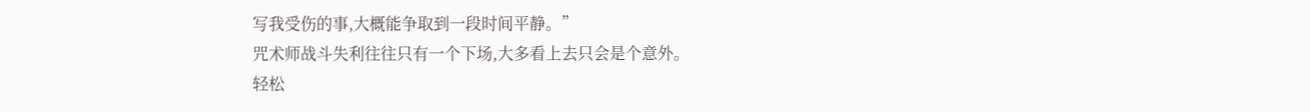写我受伤的事,大概能争取到一段时间平静。”
咒术师战斗失利往往只有一个下场,大多看上去只会是个意外。
轻松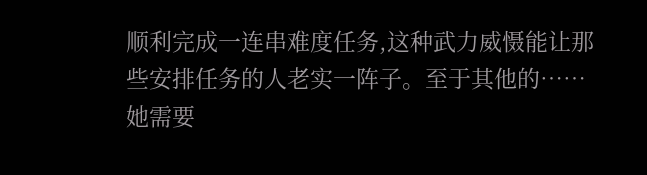顺利完成一连串难度任务,这种武力威慑能让那些安排任务的人老实一阵子。至于其他的……她需要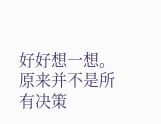好好想一想。
原来并不是所有决策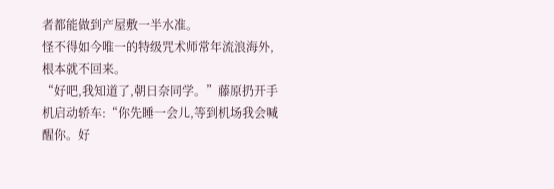者都能做到产屋敷一半水准。
怪不得如今唯一的特级咒术师常年流浪海外,根本就不回来。
“好吧,我知道了,朝日奈同学。”藤原扔开手机启动轿车:“你先睡一会儿,等到机场我会喊醒你。好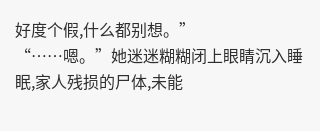好度个假,什么都别想。”
“……嗯。”她迷迷糊糊闭上眼睛沉入睡眠,家人残损的尸体,未能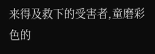来得及救下的受害者,童磨彩色的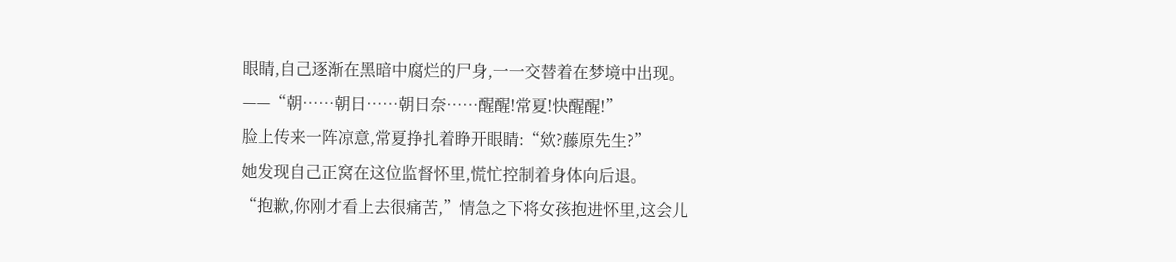眼睛,自己逐渐在黑暗中腐烂的尸身,一一交替着在梦境中出现。
——“朝……朝日……朝日奈……醒醒!常夏!快醒醒!”
脸上传来一阵凉意,常夏挣扎着睁开眼睛:“欸?藤原先生?”
她发现自己正窝在这位监督怀里,慌忙控制着身体向后退。
“抱歉,你刚才看上去很痛苦,”情急之下将女孩抱进怀里,这会儿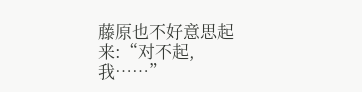藤原也不好意思起来:“对不起,我……”